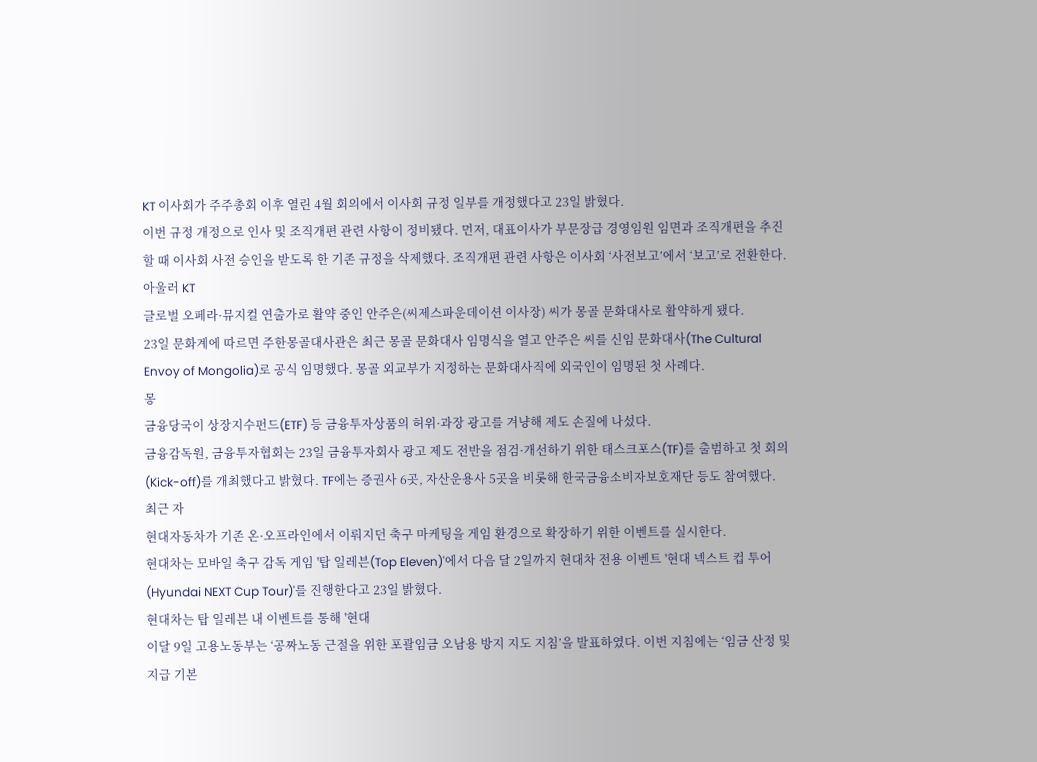KT 이사회가 주주총회 이후 열린 4월 회의에서 이사회 규정 일부를 개정했다고 23일 밝혔다.
이번 규정 개정으로 인사 및 조직개편 관련 사항이 정비됐다. 먼저, 대표이사가 부문장급 경영임원 임면과 조직개편을 추진할 때 이사회 사전 승인을 받도록 한 기존 규정을 삭제했다. 조직개편 관련 사항은 이사회 ‘사전보고’에서 ‘보고’로 전환한다.
아울러 KT
글로벌 오페라·뮤지컬 연출가로 활약 중인 안주은(씨제스파운데이션 이사장) 씨가 몽골 문화대사로 활약하게 됐다.
23일 문화계에 따르면 주한몽골대사관은 최근 몽골 문화대사 임명식을 열고 안주은 씨를 신임 문화대사(The Cultural Envoy of Mongolia)로 공식 임명했다. 몽골 외교부가 지정하는 문화대사직에 외국인이 임명된 첫 사례다.
몽
금융당국이 상장지수펀드(ETF) 등 금융투자상품의 허위·과장 광고를 겨냥해 제도 손질에 나섰다.
금융감독원, 금융투자협회는 23일 금융투자회사 광고 제도 전반을 점검·개선하기 위한 태스크포스(TF)를 출범하고 첫 회의(Kick-off)를 개최했다고 밝혔다. TF에는 증권사 6곳, 자산운용사 5곳을 비롯해 한국금융소비자보호재단 등도 참여했다.
최근 자
현대자동차가 기존 온·오프라인에서 이뤄지던 축구 마케팅을 게임 환경으로 확장하기 위한 이벤트를 실시한다.
현대차는 모바일 축구 감독 게임 '탑 일레븐(Top Eleven)'에서 다음 달 2일까지 현대차 전용 이벤트 '현대 넥스트 컵 투어(Hyundai NEXT Cup Tour)'를 진행한다고 23일 밝혔다.
현대차는 탑 일레븐 내 이벤트를 통해 '현대
이달 9일 고용노동부는 ‘공짜노동 근절을 위한 포괄임금 오남용 방지 지도 지침’을 발표하였다. 이번 지침에는 ‘임금 산정 및 지급 기본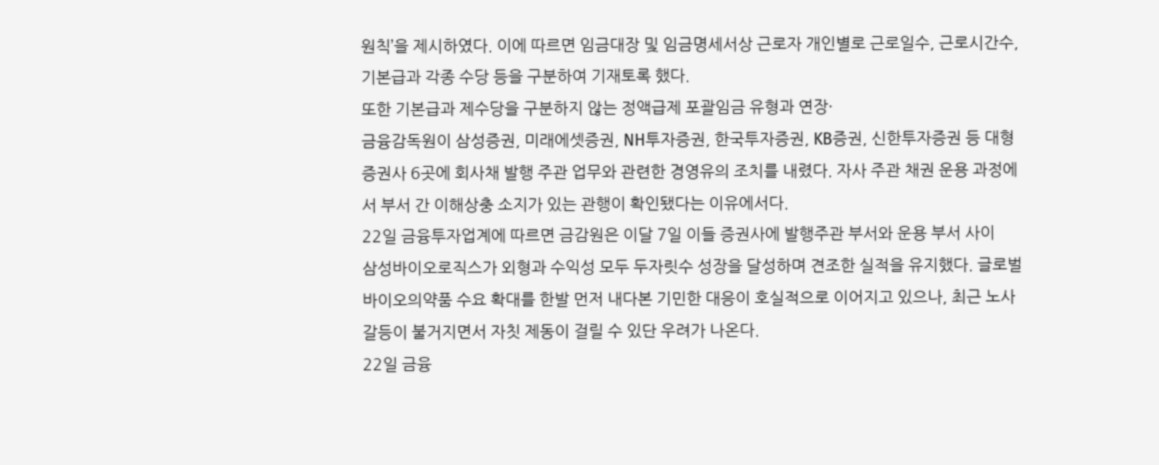원칙’을 제시하였다. 이에 따르면 임금대장 및 임금명세서상 근로자 개인별로 근로일수, 근로시간수, 기본급과 각종 수당 등을 구분하여 기재토록 했다.
또한 기본급과 제수당을 구분하지 않는 정액급제 포괄임금 유형과 연장·
금융감독원이 삼성증권, 미래에셋증권, NH투자증권, 한국투자증권, KB증권, 신한투자증권 등 대형 증권사 6곳에 회사채 발행 주관 업무와 관련한 경영유의 조치를 내렸다. 자사 주관 채권 운용 과정에서 부서 간 이해상충 소지가 있는 관행이 확인됐다는 이유에서다.
22일 금융투자업계에 따르면 금감원은 이달 7일 이들 증권사에 발행주관 부서와 운용 부서 사이
삼성바이오로직스가 외형과 수익성 모두 두자릿수 성장을 달성하며 견조한 실적을 유지했다. 글로벌 바이오의약품 수요 확대를 한발 먼저 내다본 기민한 대응이 호실적으로 이어지고 있으나, 최근 노사 갈등이 불거지면서 자칫 제동이 걸릴 수 있단 우려가 나온다.
22일 금융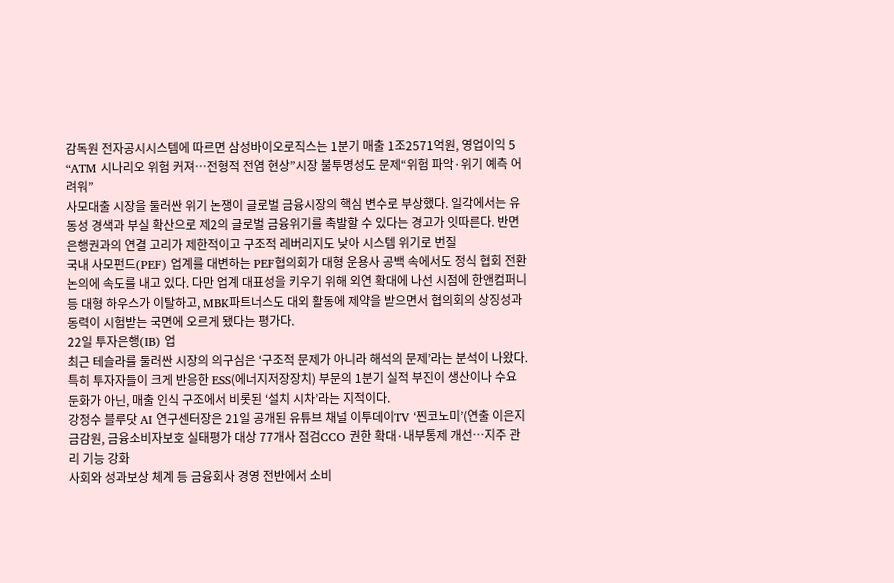감독원 전자공시시스템에 따르면 삼성바이오로직스는 1분기 매출 1조2571억원, 영업이익 5
“ATM 시나리오 위험 커져…전형적 전염 현상”시장 불투명성도 문제“위험 파악·위기 예측 어려워”
사모대출 시장을 둘러싼 위기 논쟁이 글로벌 금융시장의 핵심 변수로 부상했다. 일각에서는 유동성 경색과 부실 확산으로 제2의 글로벌 금융위기를 촉발할 수 있다는 경고가 잇따른다. 반면 은행권과의 연결 고리가 제한적이고 구조적 레버리지도 낮아 시스템 위기로 번질
국내 사모펀드(PEF) 업계를 대변하는 PEF협의회가 대형 운용사 공백 속에서도 정식 협회 전환 논의에 속도를 내고 있다. 다만 업계 대표성을 키우기 위해 외연 확대에 나선 시점에 한앤컴퍼니 등 대형 하우스가 이탈하고, MBK파트너스도 대외 활동에 제약을 받으면서 협의회의 상징성과 동력이 시험받는 국면에 오르게 됐다는 평가다.
22일 투자은행(IB) 업
최근 테슬라를 둘러싼 시장의 의구심은 ‘구조적 문제가 아니라 해석의 문제’라는 분석이 나왔다. 특히 투자자들이 크게 반응한 ESS(에너지저장장치) 부문의 1분기 실적 부진이 생산이나 수요 둔화가 아닌, 매출 인식 구조에서 비롯된 ‘설치 시차’라는 지적이다.
강정수 블루닷 AI 연구센터장은 21일 공개된 유튜브 채널 이투데이TV ‘찐코노미’(연출 이은지
금감원, 금융소비자보호 실태평가 대상 77개사 점검CCO 권한 확대·내부통제 개선⋯지주 관리 기능 강화
사회와 성과보상 체계 등 금융회사 경영 전반에서 소비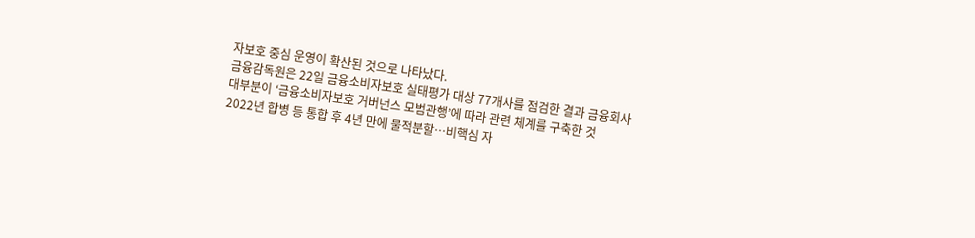자보호 중심 운영이 확산된 것으로 나타났다.
금융감독원은 22일 금융소비자보호 실태평가 대상 77개사를 점검한 결과 금융회사 대부분이 ‘금융소비자보호 거버넌스 모범관행’에 따라 관련 체계를 구축한 것
2022년 합병 등 통합 후 4년 만에 물적분할…비핵심 자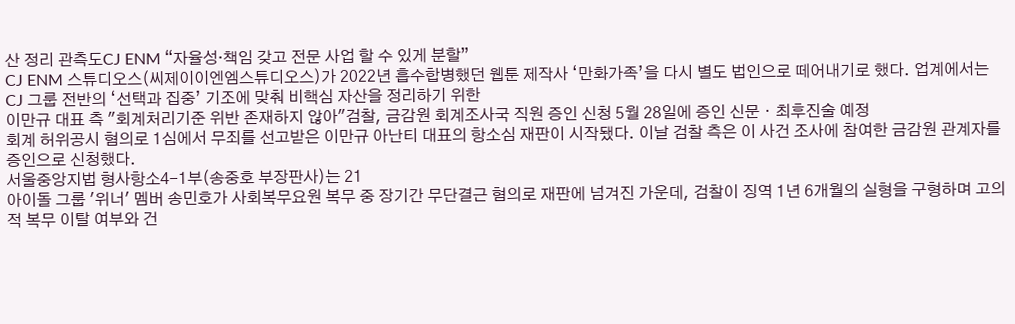산 정리 관측도CJ ENM “자율성·책임 갖고 전문 사업 할 수 있게 분할”
CJ ENM 스튜디오스(씨제이이엔엠스튜디오스)가 2022년 흡수합병했던 웹툰 제작사 ‘만화가족’을 다시 별도 법인으로 떼어내기로 했다. 업계에서는 CJ 그룹 전반의 ‘선택과 집중’ 기조에 맞춰 비핵심 자산을 정리하기 위한
이만규 대표 측 "회계처리기준 위반 존재하지 않아"검찰, 금감원 회계조사국 직원 증인 신청 5월 28일에 증인 신문ㆍ최후진술 예정
회계 허위공시 혐의로 1심에서 무죄를 선고받은 이만규 아난티 대표의 항소심 재판이 시작됐다. 이날 검찰 측은 이 사건 조사에 참여한 금감원 관계자를 증인으로 신청했다.
서울중앙지법 형사항소4-1부(송중호 부장판사)는 21
아이돌 그룹 '위너' 멤버 송민호가 사회복무요원 복무 중 장기간 무단결근 혐의로 재판에 넘겨진 가운데, 검찰이 징역 1년 6개월의 실형을 구형하며 고의적 복무 이탈 여부와 건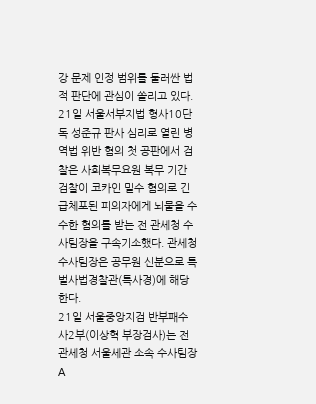강 문제 인정 범위를 둘러싼 법적 판단에 관심이 쏠리고 있다.
21일 서울서부지법 형사10단독 성준규 판사 심리로 열린 병역법 위반 혐의 첫 공판에서 검찰은 사회복무요원 복무 기간
검찰이 코카인 밀수 혐의로 긴급체포된 피의자에게 뇌물을 수수한 혐의를 받는 전 관세청 수사팀장을 구속기소했다. 관세청 수사팀장은 공무원 신분으로 특벌사법경찰관(특사경)에 해당한다.
21일 서울중앙지검 반부패수사2부(이상혁 부장검사)는 전 관세청 서울세관 소속 수사팀장 A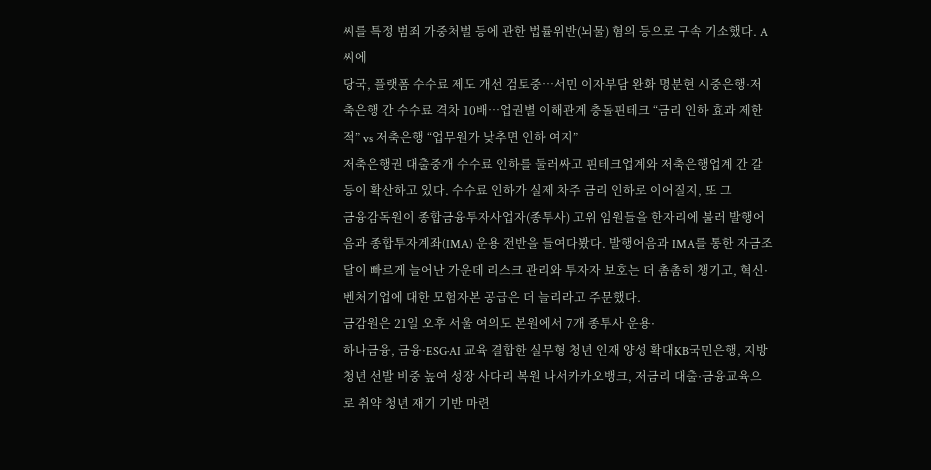씨를 특정 범죄 가중처벌 등에 관한 법률위반(뇌물) 혐의 등으로 구속 기소했다. A씨에
당국, 플랫폼 수수료 제도 개선 검토중…서민 이자부담 완화 명분현 시중은행·저축은행 간 수수료 격차 10배…업권별 이해관계 충돌핀테크 “금리 인하 효과 제한적” vs 저축은행 “업무원가 낮추면 인하 여지”
저축은행권 대출중개 수수료 인하를 둘러싸고 핀테크업계와 저축은행업계 간 갈등이 확산하고 있다. 수수료 인하가 실제 차주 금리 인하로 이어질지, 또 그
금융감독원이 종합금융투자사업자(종투사) 고위 임원들을 한자리에 불러 발행어음과 종합투자계좌(IMA) 운용 전반을 들여다봤다. 발행어음과 IMA를 통한 자금조달이 빠르게 늘어난 가운데 리스크 관리와 투자자 보호는 더 촘촘히 챙기고, 혁신·벤처기업에 대한 모험자본 공급은 더 늘리라고 주문했다.
금감원은 21일 오후 서울 여의도 본원에서 7개 종투사 운용·
하나금융, 금융·ESG·AI 교육 결합한 실무형 청년 인재 양성 확대KB국민은행, 지방 청년 선발 비중 높여 성장 사다리 복원 나서카카오뱅크, 저금리 대출·금융교육으로 취약 청년 재기 기반 마련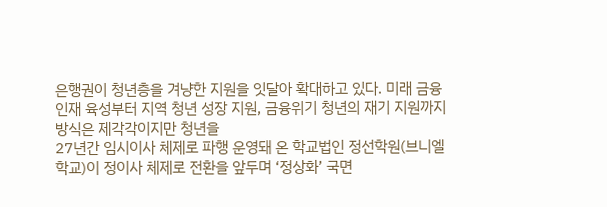은행권이 청년층을 겨냥한 지원을 잇달아 확대하고 있다. 미래 금융인재 육성부터 지역 청년 성장 지원, 금융위기 청년의 재기 지원까지 방식은 제각각이지만 청년을
27년간 임시이사 체제로 파행 운영돼 온 학교법인 정선학원(브니엘학교)이 정이사 체제로 전환을 앞두며 ‘정상화’ 국면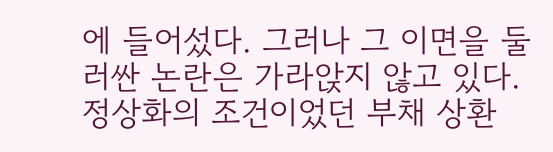에 들어섰다. 그러나 그 이면을 둘러싼 논란은 가라앉지 않고 있다. 정상화의 조건이었던 부채 상환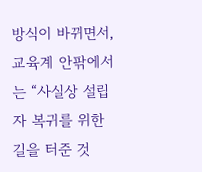방식이 바뀌면서, 교육계 안팎에서는 “사실상 설립자 복귀를 위한 길을 터준 것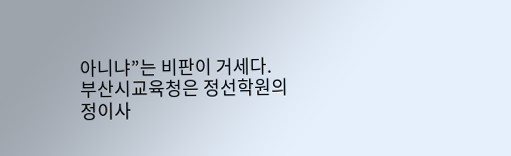아니냐”는 비판이 거세다.
부산시교육청은 정선학원의 정이사